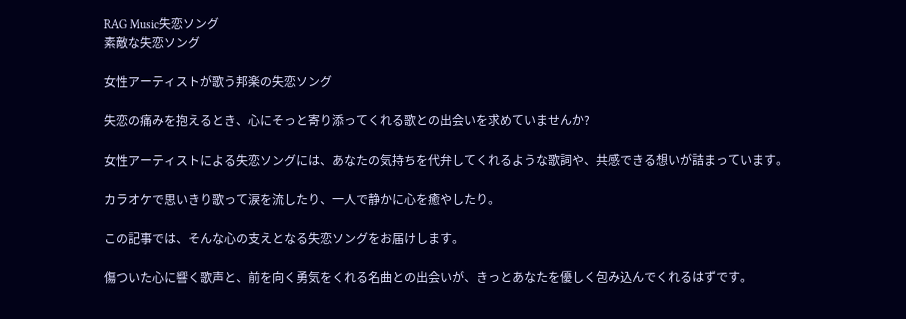RAG Music失恋ソング
素敵な失恋ソング

女性アーティストが歌う邦楽の失恋ソング

失恋の痛みを抱えるとき、心にそっと寄り添ってくれる歌との出会いを求めていませんか?

女性アーティストによる失恋ソングには、あなたの気持ちを代弁してくれるような歌詞や、共感できる想いが詰まっています。

カラオケで思いきり歌って涙を流したり、一人で静かに心を癒やしたり。

この記事では、そんな心の支えとなる失恋ソングをお届けします。

傷ついた心に響く歌声と、前を向く勇気をくれる名曲との出会いが、きっとあなたを優しく包み込んでくれるはずです。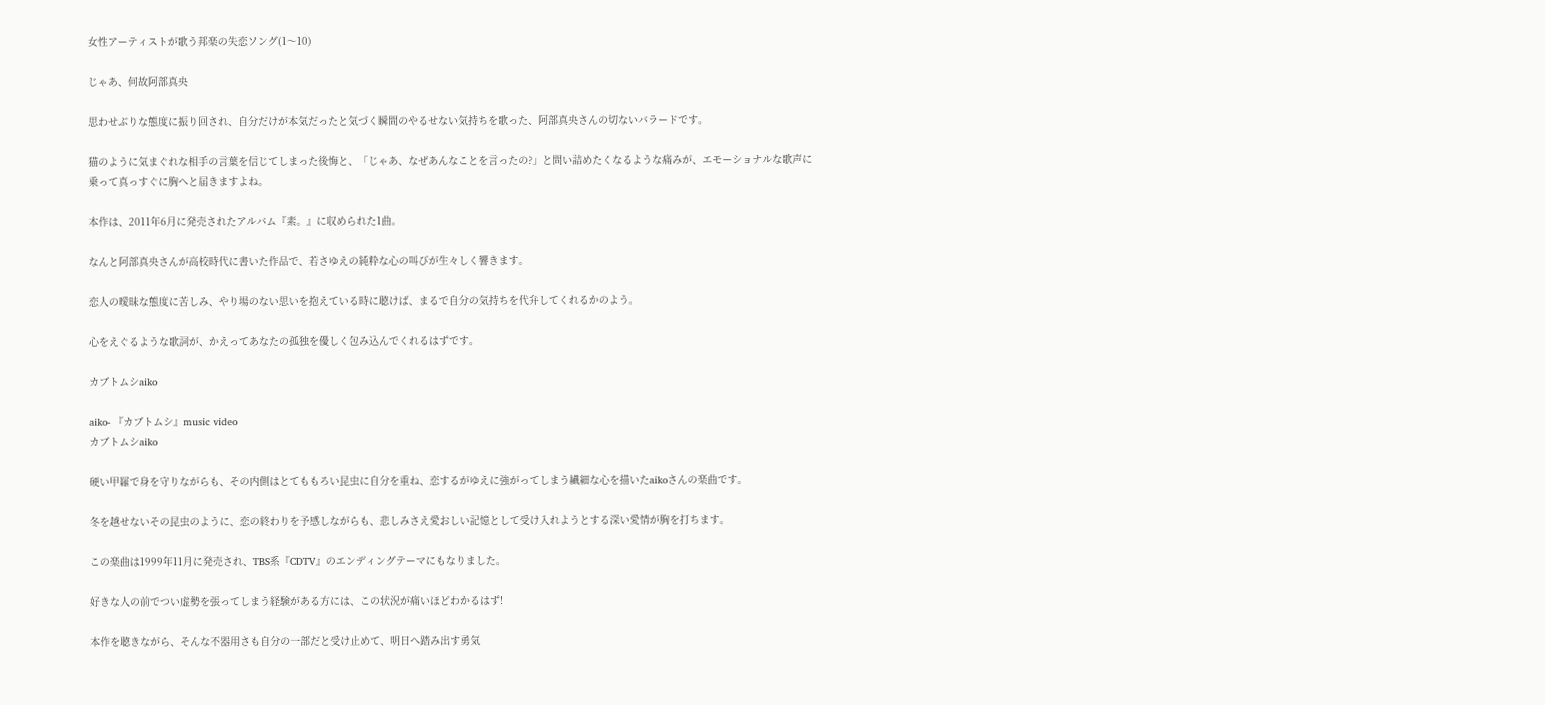女性アーティストが歌う邦楽の失恋ソング(1〜10)

じゃあ、何故阿部真央

思わせぶりな態度に振り回され、自分だけが本気だったと気づく瞬間のやるせない気持ちを歌った、阿部真央さんの切ないバラードです。

猫のように気まぐれな相手の言葉を信じてしまった後悔と、「じゃあ、なぜあんなことを言ったの?」と問い詰めたくなるような痛みが、エモーショナルな歌声に乗って真っすぐに胸へと届きますよね。

本作は、2011年6月に発売されたアルバム『素。』に収められた1曲。

なんと阿部真央さんが高校時代に書いた作品で、若さゆえの純粋な心の叫びが生々しく響きます。

恋人の曖昧な態度に苦しみ、やり場のない思いを抱えている時に聴けば、まるで自分の気持ちを代弁してくれるかのよう。

心をえぐるような歌詞が、かえってあなたの孤独を優しく包み込んでくれるはずです。

カブトムシaiko

aiko- 『カブトムシ』music video
カブトムシaiko

硬い甲羅で身を守りながらも、その内側はとてももろい昆虫に自分を重ね、恋するがゆえに強がってしまう繊細な心を描いたaikoさんの楽曲です。

冬を越せないその昆虫のように、恋の終わりを予感しながらも、悲しみさえ愛おしい記憶として受け入れようとする深い愛情が胸を打ちます。

この楽曲は1999年11月に発売され、TBS系『CDTV』のエンディングテーマにもなりました。

好きな人の前でつい虚勢を張ってしまう経験がある方には、この状況が痛いほどわかるはず!

本作を聴きながら、そんな不器用さも自分の一部だと受け止めて、明日へ踏み出す勇気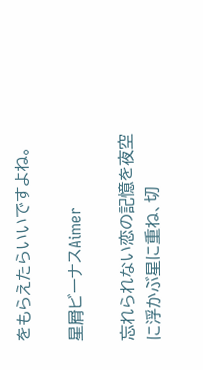をもらえたらいいですよね。

星屑ビーナスAimer

忘れられない恋の記憶を夜空に浮かぶ星に重ね、切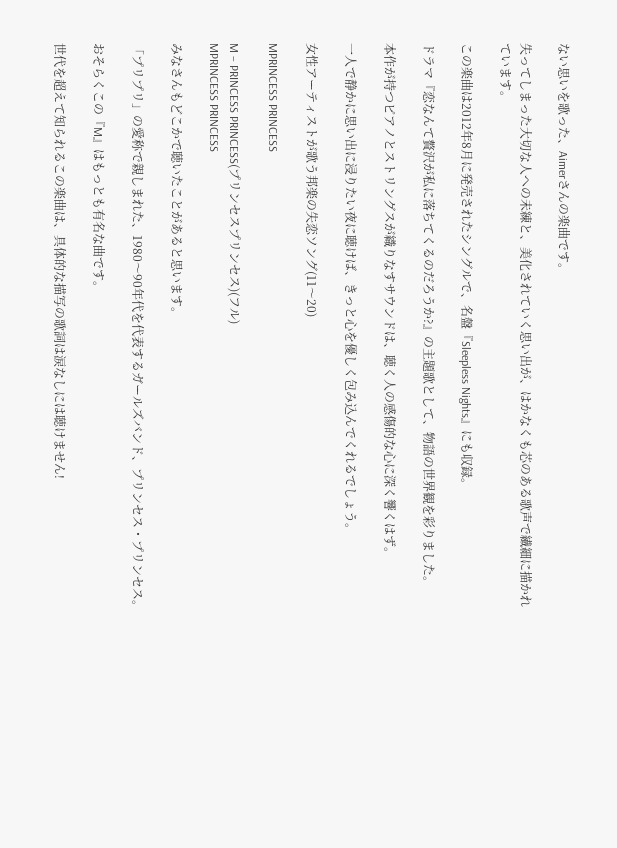ない思いを歌った、Aimerさんの楽曲です。

失ってしまった大切な人への未練と、美化されていく思い出が、はかなくも芯のある歌声で繊細に描かれています。

この楽曲は2012年8月に発売されたシングルで、名盤『Sleepless Nights』にも収録。

ドラマ『恋なんて贅沢が私に落ちてくるのだろうか?』の主題歌として、物語の世界観を彩りました。

本作が持つピアノとストリングスが織りなすサウンドは、聴く人の感傷的な心に深く響くはず。

一人で静かに思い出に浸りたい夜に聴けば、きっと心を優しく包み込んでくれるでしょう。

女性アーティストが歌う邦楽の失恋ソング(11〜20)

MPRINCESS PRINCESS

M – PRINCESS PRINCESS(プリンセスプリンセス)(フル)
MPRINCESS PRINCESS

みなさんもどこかで聴いたことがあると思います。

「プリプリ」の愛称で親しまれた、1980〜90年代を代表するガールズバンド、プリンセス・プリンセス。

おそらくこの『M』はもっとも有名な曲です。

世代を超えて知られるこの楽曲は、具体的な描写の歌詞は涙なしには聴けません!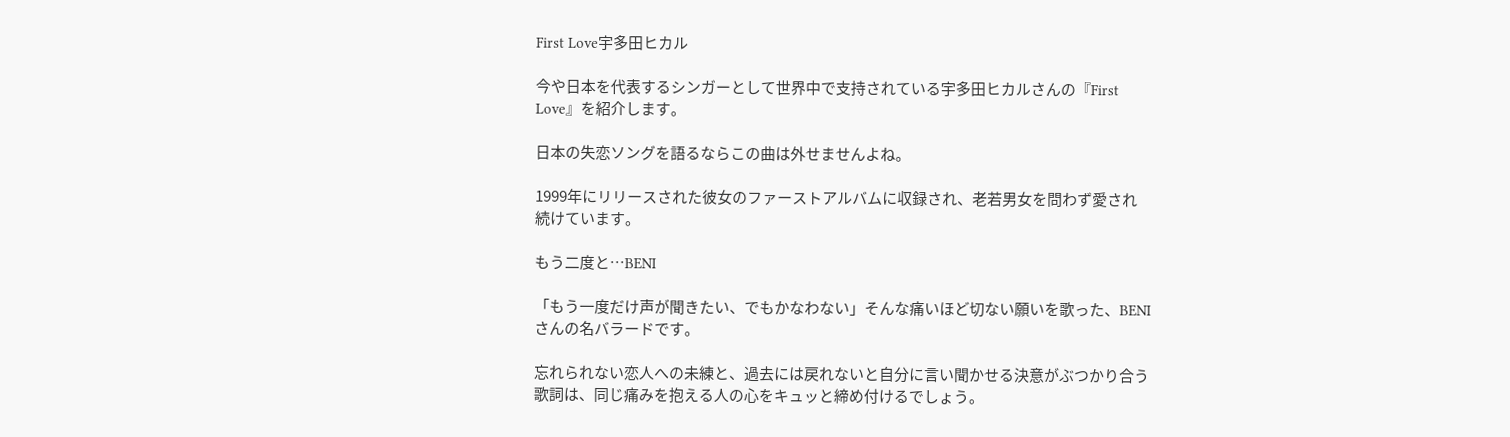First Love宇多田ヒカル

今や日本を代表するシンガーとして世界中で支持されている宇多田ヒカルさんの『First Love』を紹介します。

日本の失恋ソングを語るならこの曲は外せませんよね。

1999年にリリースされた彼女のファーストアルバムに収録され、老若男女を問わず愛され続けています。

もう二度と…BENI

「もう一度だけ声が聞きたい、でもかなわない」そんな痛いほど切ない願いを歌った、BENIさんの名バラードです。

忘れられない恋人への未練と、過去には戻れないと自分に言い聞かせる決意がぶつかり合う歌詞は、同じ痛みを抱える人の心をキュッと締め付けるでしょう。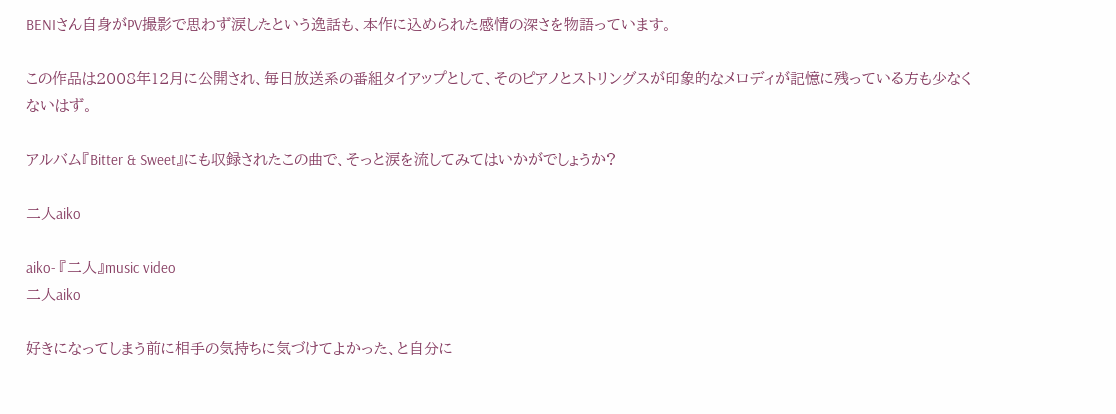BENIさん自身がPV撮影で思わず涙したという逸話も、本作に込められた感情の深さを物語っています。

この作品は2008年12月に公開され、毎日放送系の番組タイアップとして、そのピアノとストリングスが印象的なメロディが記憶に残っている方も少なくないはず。

アルバム『Bitter & Sweet』にも収録されたこの曲で、そっと涙を流してみてはいかがでしょうか?

二人aiko

aiko- 『二人』music video
二人aiko

好きになってしまう前に相手の気持ちに気づけてよかった、と自分に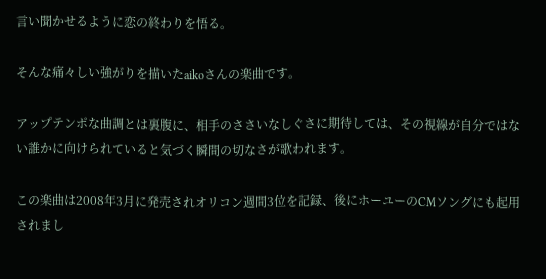言い聞かせるように恋の終わりを悟る。

そんな痛々しい強がりを描いたaikoさんの楽曲です。

アップテンポな曲調とは裏腹に、相手のささいなしぐさに期待しては、その視線が自分ではない誰かに向けられていると気づく瞬間の切なさが歌われます。

この楽曲は2008年3月に発売されオリコン週間3位を記録、後にホーユーのCMソングにも起用されまし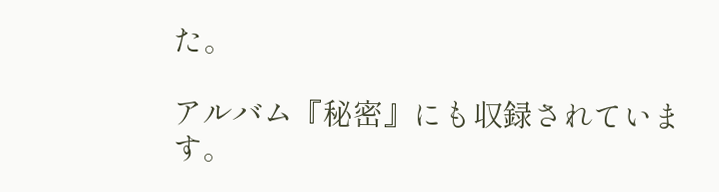た。

アルバム『秘密』にも収録されています。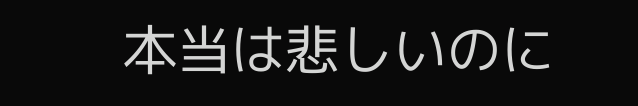本当は悲しいのに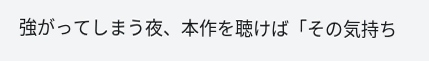強がってしまう夜、本作を聴けば「その気持ち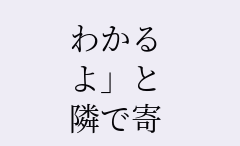わかるよ」と隣で寄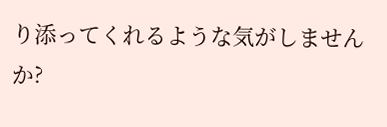り添ってくれるような気がしませんか?